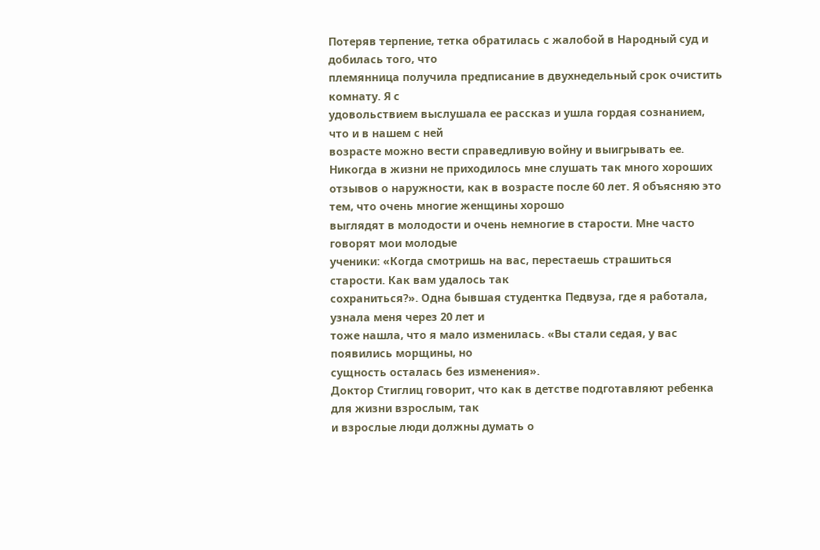Потеряв терпение, тетка обратилась с жалобой в Народный суд и добилась того, что
племянница получила предписание в двухнедельный срок очистить комнату. Я с
удовольствием выслушала ее рассказ и ушла гордая сознанием, что и в нашем с ней
возрасте можно вести справедливую войну и выигрывать ее.
Никогда в жизни не приходилось мне слушать так много хороших отзывов о наружности, как в возрасте после 60 лет. Я объясняю это тем, что очень многие женщины хорошо
выглядят в молодости и очень немногие в старости. Мне часто говорят мои молодые
ученики: «Когда смотришь на вас, перестаешь страшиться старости. Как вам удалось так
сохраниться?». Одна бывшая студентка Педвуза, где я работала, узнала меня через 20 лет и
тоже нашла, что я мало изменилась. «Вы стали седая, у вас появились морщины, но
сущность осталась без изменения».
Доктор Стиглиц говорит, что как в детстве подготавляют ребенка для жизни взрослым, так
и взрослые люди должны думать о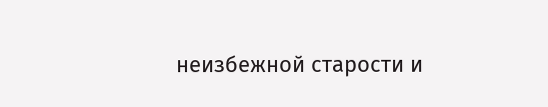неизбежной старости и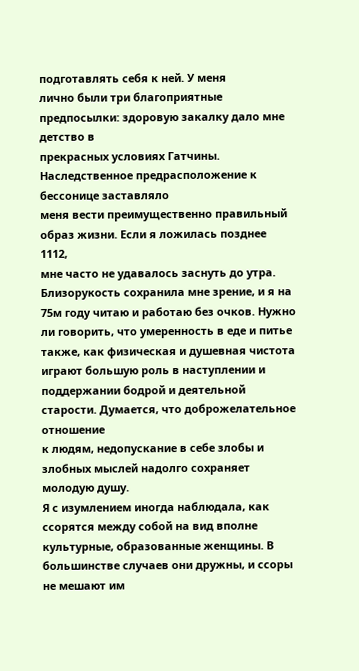подготавлять себя к ней. У меня
лично были три благоприятные предпосылки: здоровую закалку дало мне детство в
прекрасных условиях Гатчины. Наследственное предрасположение к бессонице заставляло
меня вести преимущественно правильный образ жизни. Если я ложилась позднее 1112,
мне часто не удавалось заснуть до утра. Близорукость сохранила мне зрение, и я на
75м году читаю и работаю без очков. Нужно ли говорить, что умеренность в еде и питье
также, как физическая и душевная чистота играют большую роль в наступлении и
поддержании бодрой и деятельной старости. Думается, что доброжелательное отношение
к людям, недопускание в себе злобы и злобных мыслей надолго сохраняет молодую душу.
Я с изумлением иногда наблюдала, как ссорятся между собой на вид вполне культурные, образованные женщины. В большинстве случаев они дружны, и ссоры не мешают им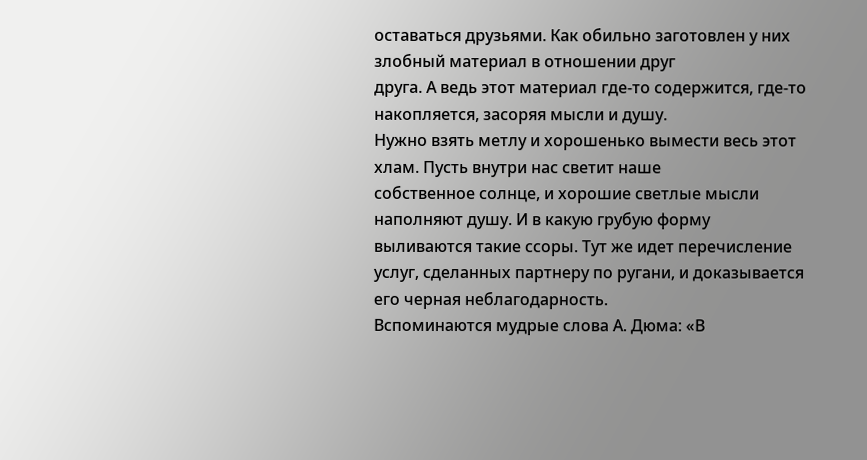оставаться друзьями. Как обильно заготовлен у них злобный материал в отношении друг
друга. А ведь этот материал где-то содержится, где-то накопляется, засоряя мысли и душу.
Нужно взять метлу и хорошенько вымести весь этот хлам. Пусть внутри нас светит наше
собственное солнце, и хорошие светлые мысли наполняют душу. И в какую грубую форму
выливаются такие ссоры. Тут же идет перечисление услуг, сделанных партнеру по ругани, и доказывается его черная неблагодарность.
Вспоминаются мудрые слова А. Дюма: «В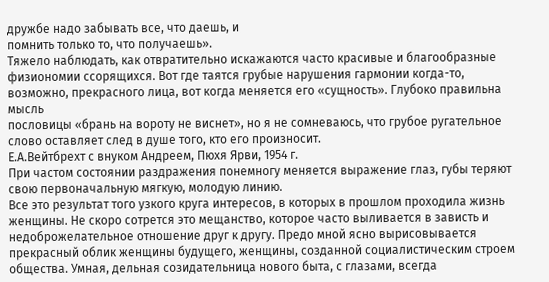дружбе надо забывать все, что даешь, и
помнить только то, что получаешь».
Тяжело наблюдать, как отвратительно искажаются часто красивые и благообразные
физиономии ссорящихся. Вот где таятся грубые нарушения гармонии когда-то, возможно, прекрасного лица, вот когда меняется его «сущность». Глубоко правильна мысль
пословицы «брань на вороту не виснет», но я не сомневаюсь, что грубое ругательное
слово оставляет след в душе того, кто его произносит.
Е.А.Вейтбрехт с внуком Андреем, Пюхя Ярви, 1954 г.
При частом состоянии раздражения понемногу меняется выражение глаз, губы теряют
свою первоначальную мягкую, молодую линию.
Все это результат того узкого круга интересов, в которых в прошлом проходила жизнь
женщины. Не скоро сотрется это мещанство, которое часто выливается в зависть и
недоброжелательное отношение друг к другу. Предо мной ясно вырисовывается
прекрасный облик женщины будущего, женщины, созданной социалистическим строем
общества. Умная, дельная созидательница нового быта, с глазами, всегда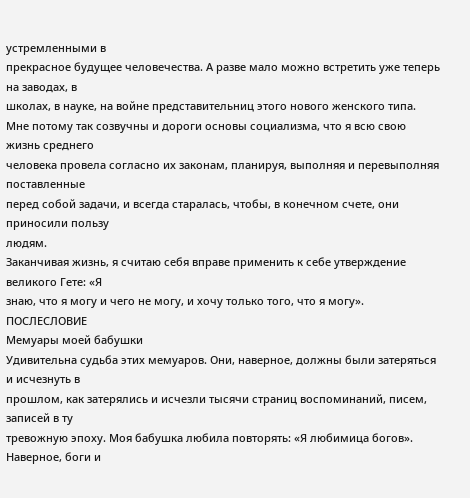устремленными в
прекрасное будущее человечества. А разве мало можно встретить уже теперь на заводах, в
школах, в науке, на войне представительниц этого нового женского типа.
Мне потому так созвучны и дороги основы социализма, что я всю свою жизнь среднего
человека провела согласно их законам, планируя, выполняя и перевыполняя поставленные
перед собой задачи, и всегда старалась, чтобы, в конечном счете, они приносили пользу
людям.
Заканчивая жизнь, я считаю себя вправе применить к себе утверждение великого Гете: «Я
знаю, что я могу и чего не могу, и хочу только того, что я могу».
ПОСЛЕСЛОВИЕ
Мемуары моей бабушки
Удивительна судьба этих мемуаров. Они, наверное, должны были затеряться и исчезнуть в
прошлом, как затерялись и исчезли тысячи страниц воспоминаний, писем, записей в ту
тревожную эпоху. Моя бабушка любила повторять: «Я любимица богов». Наверное, боги и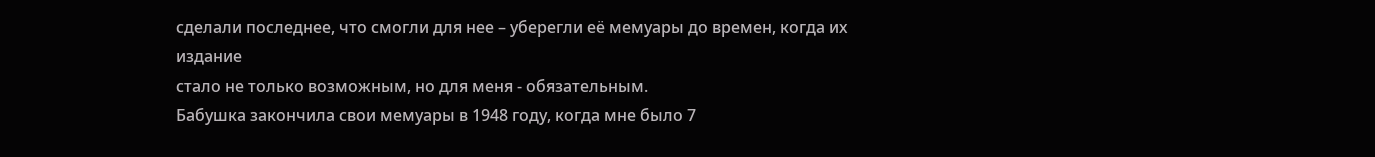сделали последнее, что смогли для нее – уберегли её мемуары до времен, когда их издание
стало не только возможным, но для меня - обязательным.
Бабушка закончила свои мемуары в 1948 году, когда мне было 7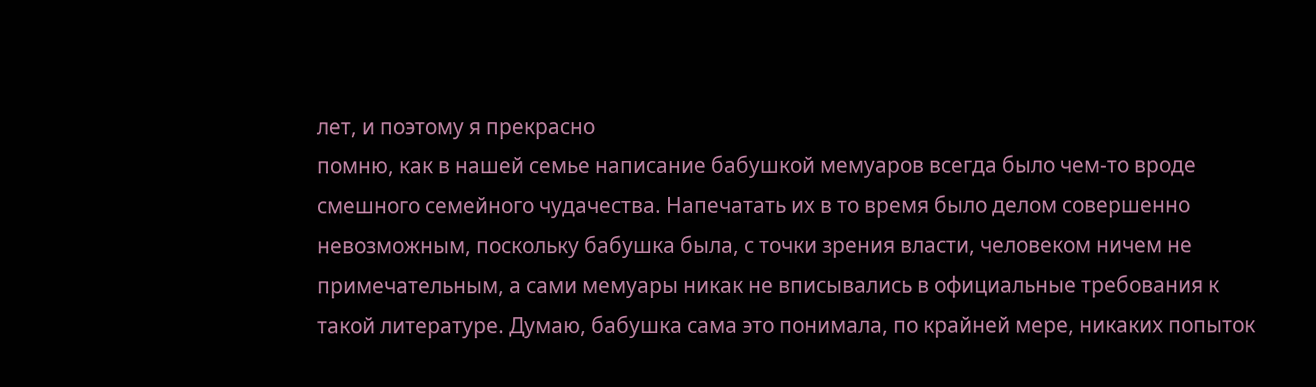лет, и поэтому я прекрасно
помню, как в нашей семье написание бабушкой мемуаров всегда было чем-то вроде
смешного семейного чудачества. Напечатать их в то время было делом совершенно
невозможным, поскольку бабушка была, с точки зрения власти, человеком ничем не
примечательным, а сами мемуары никак не вписывались в официальные требования к
такой литературе. Думаю, бабушка сама это понимала, по крайней мере, никаких попыток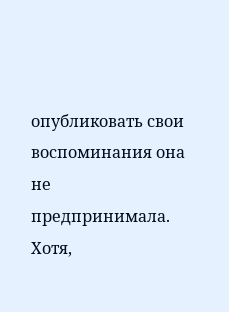опубликовать свои воспоминания она не предпринимала. Хотя,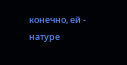конечно, ей - натуре